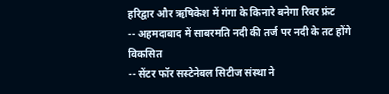हरिद्वार और ऋषिकेश में गंगा के किनारे बनेगा रिवर फ्रंट
-- अहमदाबाद में साबरमति नदी की तर्ज पर नदी के तट होंगे विकसित
-- सेंटर फॉर सस्टेनेबल सिटीज संस्था ने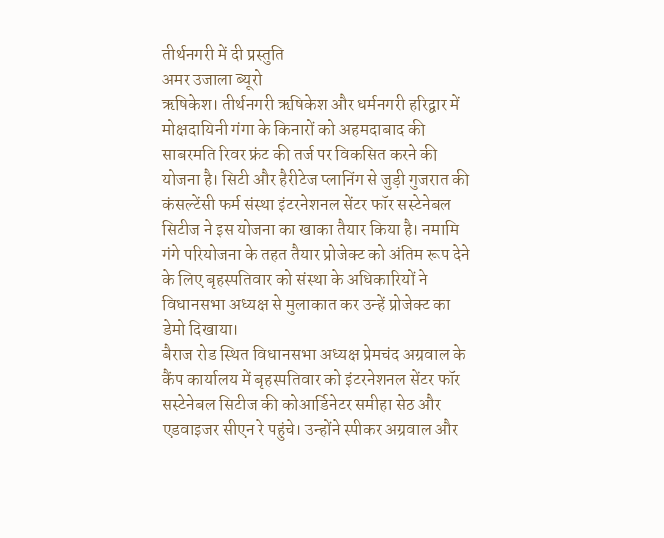तीर्थनगरी में दी प्रस्तुति
अमर उजाला ब्यूरो
ऋषिकेश। तीर्थनगरी ऋषिकेश और धर्मनगरी हरिद्वार में मोक्षदायिनी गंगा के किनारों को अहमदाबाद की साबरमति रिवर फ्रंट की तर्ज पर विकसित करने की योजना है। सिटी और हैरीटेज प्लानिंग से जुड़ी गुजरात की कंसल्टेंसी फर्म संस्था इंटरनेशनल सेंटर फॉर सस्टेनेबल सिटीज ने इस योजना का खाका तैयार किया है। नमामि गंगे परियोजना के तहत तैयार प्रोजेक्ट को अंतिम रूप देने के लिए बृहस्पतिवार को संस्था के अधिकारियों ने विधानसभा अध्यक्ष से मुलाकात कर उन्हें प्रोजेक्ट का डेमो दिखाया।
बैराज रोड स्थित विधानसभा अध्यक्ष प्रेमचंद अग्रवाल के कैंप कार्यालय में बृहस्पतिवार को इंटरनेशनल सेंटर फॉर सस्टेनेबल सिटीज की कोआर्डिनेटर समीहा सेठ और एडवाइजर सीएन रे पहुंचे। उन्होंने स्पीकर अग्रवाल और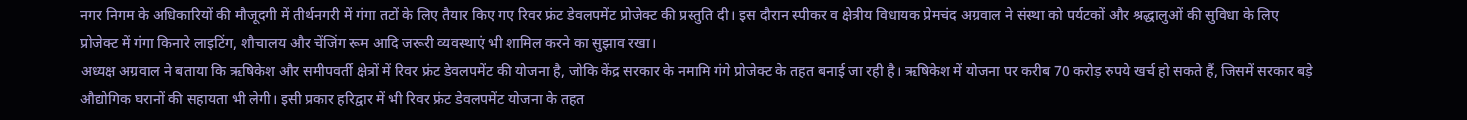नगर निगम के अधिकारियों की मौजूदगी में तीर्थनगरी में गंगा तटों के लिए तैयार किए गए रिवर फ्रंट डेवलपमेंट प्रोजेक्ट की प्रस्तुति दी। इस दौरान स्पीकर व क्षेत्रीय विधायक प्रेमचंद अग्रवाल ने संस्था को पर्यटकों और श्रद्धालुओं की सुविधा के लिए प्रोजेक्ट में गंगा किनारे लाइटिंग, शौचालय और चेंजिंग रूम आदि जरूरी व्यवस्थाएं भी शामिल करने का सुझाव रखा।
अध्यक्ष अग्रवाल ने बताया कि ऋषिकेश और समीपवर्ती क्षेत्रों में रिवर फ्रंट डेवलपमेंट की योजना है, जोकि केंद्र सरकार के नमामि गंगे प्रोजेक्ट के तहत बनाई जा रही है। ऋषिकेश में योजना पर करीब 70 करोड़ रुपये खर्च हो सकते हैं, जिसमें सरकार बड़े औद्योगिक घरानों की सहायता भी लेगी। इसी प्रकार हरिद्वार में भी रिवर फ्रंट डेवलपमेंट योजना के तहत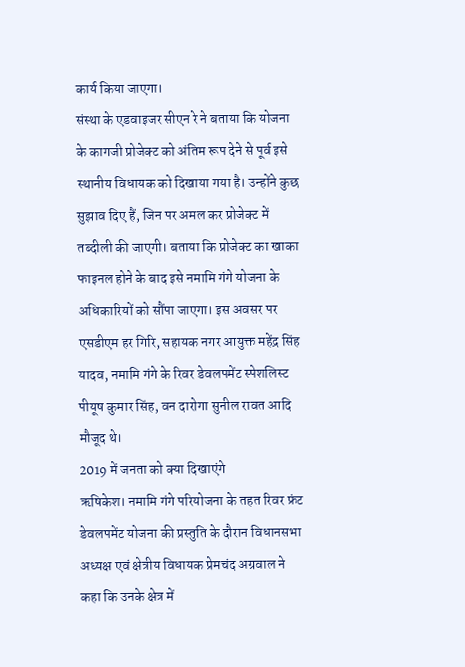कार्य किया जाएगा।
संस्था के एडवाइजर सीएन रे ने बताया कि योजना के कागजी प्रोजेक्ट को अंतिम रूप देने से पूर्व इसे स्थानीय विधायक को दिखाया गया है। उन्होंने कुछ सुझाव दिए हैं, जिन पर अमल कर प्रोजेक्ट में तब्दीली की जाएगी। बताया कि प्रोजेक्ट का खाका फाइनल होने के बाद इसे नमामि गंगे योजना के अधिकारियों को सौंपा जाएगा। इस अवसर पर एसडीएम हर गिरि, सहायक नगर आयुक्त महेंद्र सिंह यादव, नमामि गंगे के रिवर डेवलपमेंट स्पेशलिस्ट पीयूष कुमार सिंह, वन दारोगा सुनील रावत आदि मौजूद थे।
2019 में जनता को क्या दिखाएंगे
ऋषिकेश। नमामि गंगे परियोजना के तहत रिवर फ्रंट डेवलपमेंट योजना की प्रस्तुति के दौरान विधानसभा अध्यक्ष एवं क्षेत्रीय विधायक प्रेमचंद अग्रवाल ने कहा कि उनके क्षेत्र में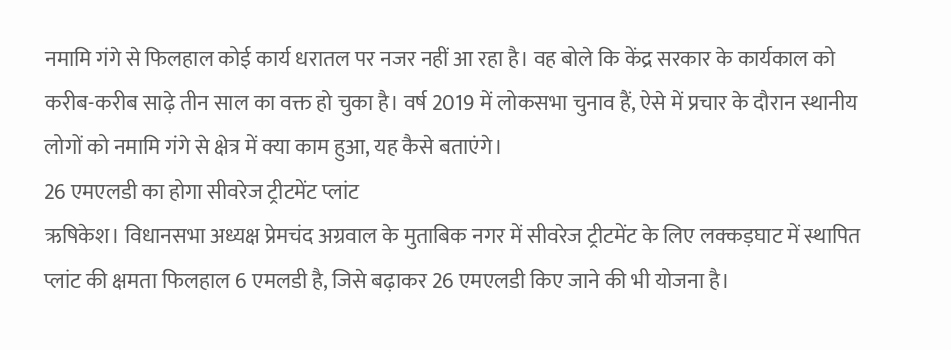नमामि गंगे से फिलहाल कोई कार्य धरातल पर नजर नहीं आ रहा है। वह बोले कि केंद्र सरकार के कार्यकाल को करीब-करीब साढ़े तीन साल का वक्त हो चुका है। वर्ष 2019 में लोकसभा चुनाव हैं, ऐसे में प्रचार के दौरान स्थानीय लोगों को नमामि गंगे से क्षेत्र में क्या काम हुआ, यह कैसे बताएंगे।
26 एमएलडी का होगा सीवरेज ट्रीटमेंट प्लांट
ऋषिकेश। विधानसभा अध्यक्ष प्रेमचंद अग्रवाल के मुताबिक नगर में सीवरेज ट्रीटमेंट के लिए लक्कड़घाट में स्थापित प्लांट की क्षमता फिलहाल 6 एमलडी है, जिसे बढ़ाकर 26 एमएलडी किए जाने की भी योजना है।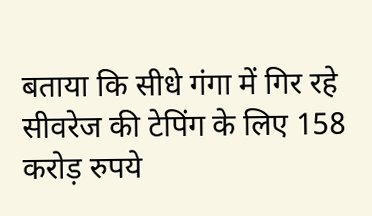बताया कि सीधे गंगा में गिर रहे सीवरेज की टेपिंग के लिए 158 करोड़ रुपये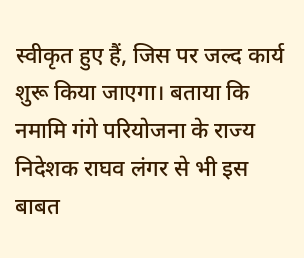स्वीकृत हुए हैं, जिस पर जल्द कार्य शुरू किया जाएगा। बताया कि नमामि गंगे परियोजना के राज्य निदेशक राघव लंगर से भी इस बाबत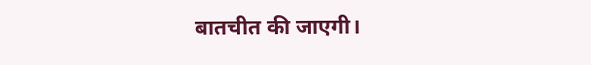बातचीत की जाएगी।